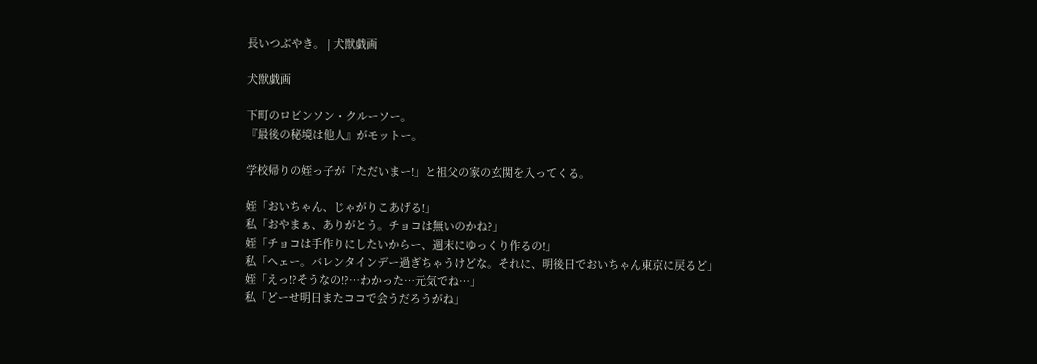長いつぶやき。 | 犬獣戯画

犬獣戯画

下町のロビンソン・クルーソー。
『最後の秘境は他人』がモットー。

学校帰りの姪っ子が「ただいまー!」と祖父の家の玄関を入ってくる。

姪「おいちゃん、じゃがりこあげる!」
私「おやまぁ、ありがとう。チョコは無いのかね?」
姪「チョコは手作りにしたいからー、週末にゆっくり作るの!」
私「へェー。バレンタインデー過ぎちゃうけどな。それに、明後日でおいちゃん東京に戻るど」
姪「えっ!?そうなの!?…わかった…元気でね…」
私「どーせ明日またココで会うだろうがね」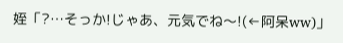姪「?…そっか!じゃあ、元気でね〜!(←阿呆ww)」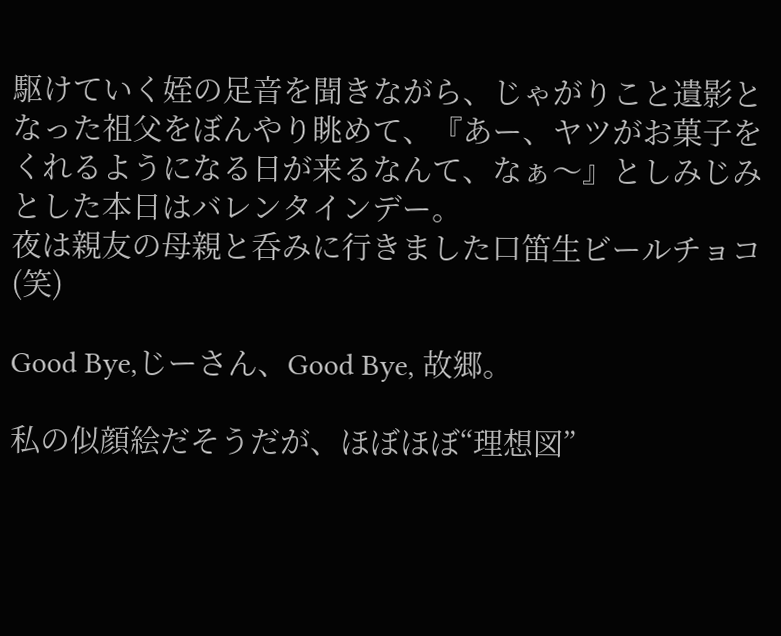駆けていく姪の足音を聞きながら、じゃがりこと遺影となった祖父をぼんやり眺めて、『あー、ヤツがお菓子をくれるようになる日が来るなんて、なぁ〜』としみじみとした本日はバレンタインデー。
夜は親友の母親と呑みに行きました口笛生ビールチョコ(笑)

Good Bye,じーさん、Good Bye, 故郷。

私の似顔絵だそうだが、ほぼほぼ“理想図”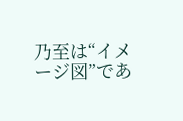乃至は“イメージ図”であ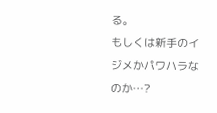る。
もしくは新手のイジメかパワハラなのか…?